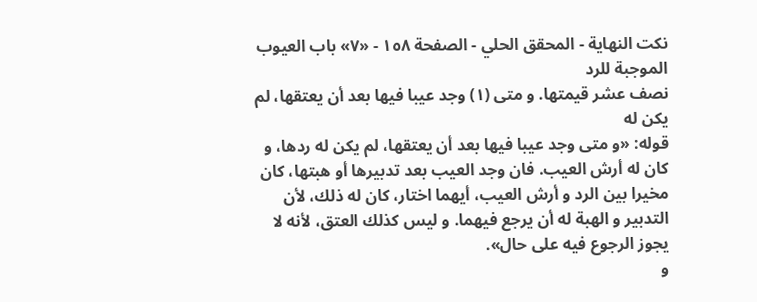نكت النهاية - المحقق الحلي - الصفحة ١٥٨ - «٧» باب العيوب الموجبة للرد
نصف عشر قيمتها. و متى (١) وجد عيبا فيها بعد أن يعتقها، لم يكن له
قوله: «و متى وجد عيبا فيها بعد أن يعتقها، لم يكن له ردها، و كان له أرش العيب. فان وجد العيب بعد تدبيرها أو هبتها، كان مخيرا بين الرد و أرش العيب، أيهما اختار، كان له ذلك، لأن التدبير و الهبة له أن يرجع فيهما. و ليس كذلك العتق، لأنه لا يجوز الرجوع فيه على حال».
و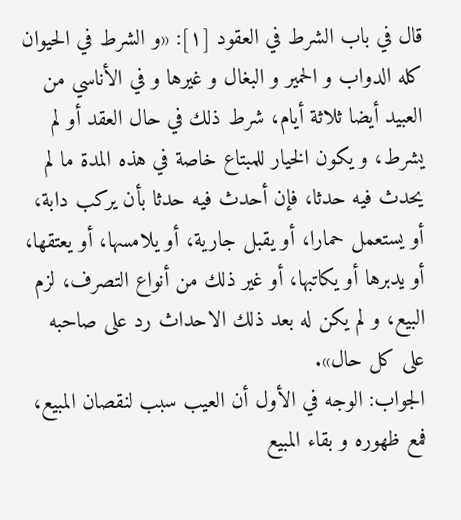قال في باب الشرط في العقود [١]: «و الشرط في الحيوان كله الدواب و الحمير و البغال و غيرها و في الأناسي من العبيد أيضا ثلاثة أيام، شرط ذلك في حال العقد أو لم يشرط، و يكون الخيار للمبتاع خاصة في هذه المدة ما لم يحدث فيه حدثا، فإن أحدث فيه حدثا بأن يركب دابة، أو يستعمل حمارا، أو يقبل جارية، أو يلامسها، أو يعتقها، أو يدبرها أو يكاتبها، أو غير ذلك من أنواع التصرف، لزم البيع، و لم يكن له بعد ذلك الاحداث رد على صاحبه على كل حال».
الجواب: الوجه في الأول أن العيب سبب لنقصان المبيع، فمع ظهوره و بقاء المبيع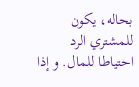بحاله، يكون للمشتري الرد احتياطا للمال. و إذا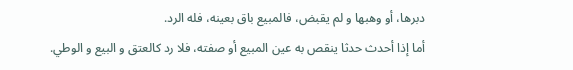دبرها، أو وهبها و لم يقبض، فالمبيع باق بعينه، فله الرد.
أما إذا أحدث حدثا ينقص به عين المبيع أو صفته، فلا رد كالعتق و البيع و الوطي.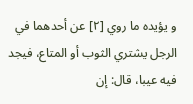و يؤيده ما روي [٢] عن أحدهما في الرجل يشتري الثوب أو المتاع، فيجد فيه عيبا، قال: إن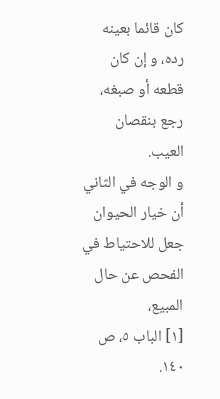كان قائما بعينه رده، و إن كان قطعه أو صبغه، رجع بنقصان العيب.
و الوجه في الثاني أن خيار الحيوان جعل للاحتياط في الفحص عن حال المبيع،
[١] الباب ٥، ص ١٤٠.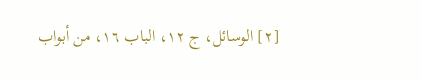[٢] الوسائل، ج ١٢، الباب ١٦، من أبواب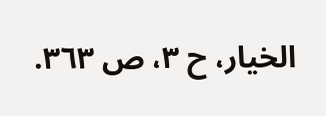الخيار، ح ٣، ص ٣٦٣.